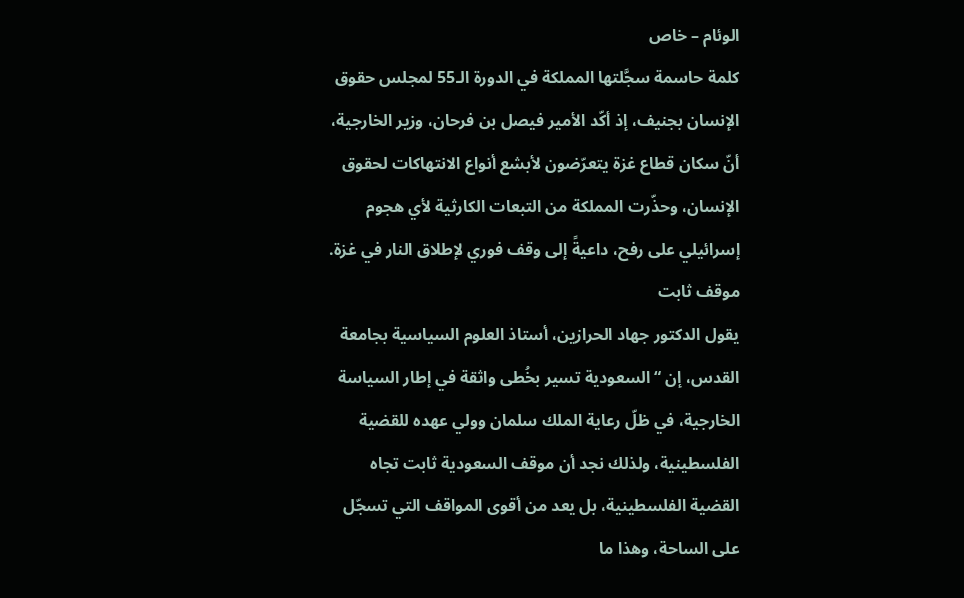الوئام – خاص
كلمة حاسمة سجَّلتها المملكة في الدورة الـ55 لمجلس حقوق الإنسان بجنيف، إذ أكّد الأمير فيصل بن فرحان، وزير الخارجية، أنّ سكان قطاع غزة يتعرّضون لأبشع أنواع الانتهاكات لحقوق الإنسان، وحذّرت المملكة من التبعات الكارثية لأي هجوم إسرائيلي على رفح، داعيةً إلى وقف فوري لإطلاق النار في غزة.
موقف ثابت
يقول الدكتور جهاد الحرازين، أستاذ العلوم السياسية بجامعة القدس، إن “السعودية تسير بخُطى واثقة في إطار السياسة الخارجية، في ظلّ رعاية الملك سلمان وولي عهده للقضية الفلسطينية، ولذلك نجد أن موقف السعودية ثابت تجاه القضية الفلسطينية، بل يعد من أقوى المواقف التي تسجّل على الساحة، وهذا ما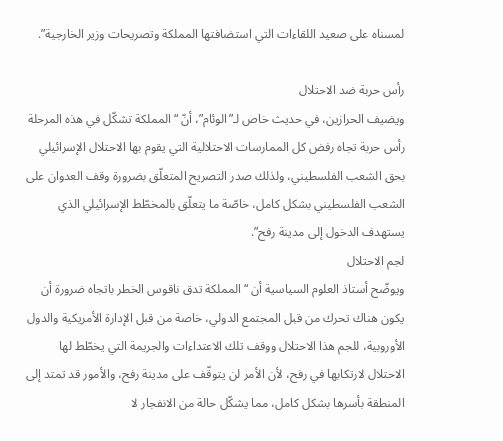لمسناه على صعيد اللقاءات التي استضافتها المملكة وتصريحات وزير الخارجية”.

رأس حربة ضد الاحتلال
ويضيف الحرازين، في حديث خاص لـ”الوئام”، أنّ “المملكة تشكّل في هذه المرحلة رأس حربة تجاه رفض كل الممارسات الاحتلالية التي يقوم بها الاحتلال الإسرائيلي بحق الشعب الفلسطيني، ولذلك صدر التصريح المتعلّق بضرورة وقف العدوان على الشعب الفلسطيني بشكل كامل، خاصّة ما يتعلّق بالمخطّط الإسرائيلي الذي يستهدف الدخول إلى مدينة رفح”.
لجم الاحتلال
ويوضّح أستاذ العلوم السياسية أن “المملكة تدق ناقوس الخطر باتجاه ضرورة أن يكون هناك تحرك من قبل المجتمع الدولي، خاصة من قبل الإدارة الأمريكية والدول الأوروبية، للجم هذا الاحتلال ووقف تلك الاعتداءات والجريمة التي يخطّط لها الاحتلال لارتكابها في رفح، لأن الأمر لن يتوقّف على مدينة رفح، والأمور قد تمتد إلى المنطقة بأسرها بشكل كامل، مما يشكّل حالة من الانفجار لا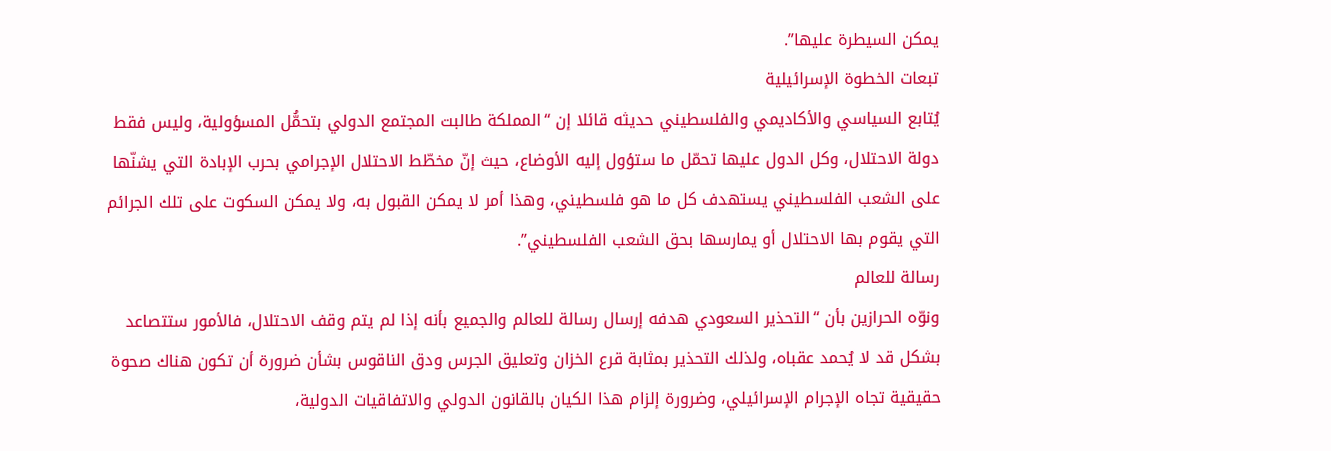يمكن السيطرة عليها”.
تبعات الخطوة الإسرائيلية
يُتابع السياسي والأكاديمي والفلسطيني حديثه قائلا إن “المملكة طالبت المجتمع الدولي بتحمُّل المسؤولية، وليس فقط دولة الاحتلال، وكل الدول عليها تحمّل ما ستؤول إليه الأوضاع، حيث إنّ مخطّط الاحتلال الإجرامي بحرب الإبادة التي يشنّها على الشعب الفلسطيني يستهدف كل ما هو فلسطيني، وهذا أمر لا يمكن القبول به، ولا يمكن السكوت على تلك الجرائم التي يقوم بها الاحتلال أو يمارسها بحق الشعب الفلسطيني”.
رسالة للعالم
ونوّه الحرازين بأن “التحذير السعودي هدفه إرسال رسالة للعالم والجميع بأنه إذا لم يتم وقف الاحتلال، فالأمور ستتصاعد بشكل قد لا يُحمد عقباه، ولذلك التحذير بمثابة قرع الخزان وتعليق الجرس ودق الناقوس بشأن ضرورة أن تكون هناك صحوة حقيقية تجاه الإجرام الإسرائيلي، وضرورة إلزام هذا الكيان بالقانون الدولي والاتفاقيات الدولية،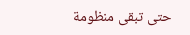حتى تبقى منظومة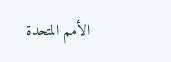الأمم المتحدة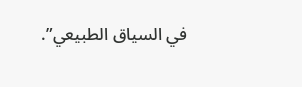في السياق الطبيعي”.